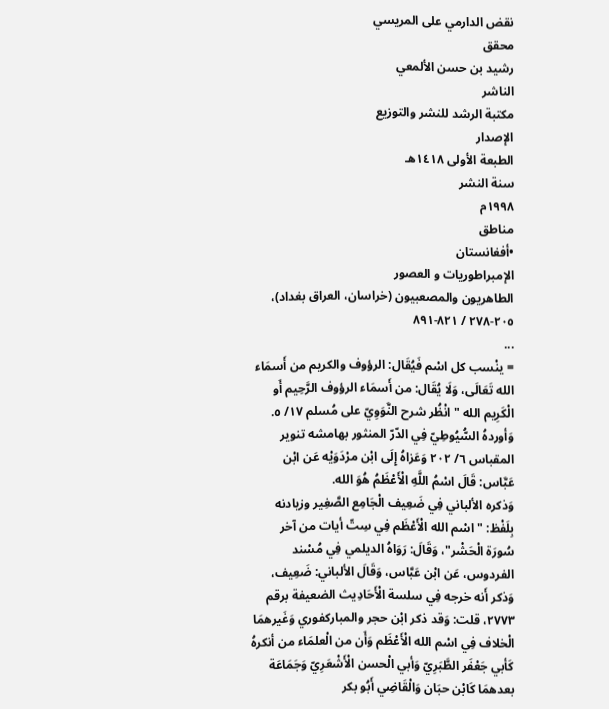نقض الدارمي على المريسي
محقق
رشيد بن حسن الألمعي
الناشر
مكتبة الرشد للنشر والتوزيع
الإصدار
الطبعة الأولى ١٤١٨هـ
سنة النشر
١٩٩٨م
مناطق
•أفغانستان
الإمبراطوريات و العصور
الطاهريون والمصعبيون (خراسان، العراق بغداد)، ٢٠٥-٢٧٨ / ٨٢١-٨٩١
...
= ينْسب كل اسْم فَيُقَال: الرؤوف والكريم من أَسمَاء الله تَعَالَى، وَلَا يُقَال: من أَسمَاء الرؤوف الرَّحِيم أَو الْكَرِيم الله "انْظُر شرح النَّوَوِيّ على مُسلم ١٧/ ٥.
وَأوردهُ السُّيُوطِيّ فِي الدّرّ المنثور بهامشه تنوير المقباس ٦/ ٢٠٢ وَعَزاهُ إِلَى ابْن مرْدَوَيْه عَن ابْن عَبَّاس: قَالَ اسْمُ اللَّهِ الْأَعْظَمُ هُوَ الله.
وَذكره الألباني فِي ضَعِيف الْجَامِع الصَّغِير وزيادنه بِلَفْظ: "اسْم الله الْأَعْظَم فِي سِتّ أيات من آخر سُورَة الْحَشْر"، وَقَالَ: رَوَاهُ الديلمي فِي مُسْند الفردوس، عَن ابْن عَبَّاس، وَقَالَ الألباني: ضَعِيف، وَذكر أَنه خرجه فِي سلسة الْأَحَادِيث الضعيفة برقم ٢٧٧٣، قلت: وَقد ذكر ابْن حجر والمباركفوري وَغَيرهمَا الْخلاف فِي اسْم الله الْأَعْظَم وَأَن من الْعلمَاء من أنكرهُ كَأبي جَعْفَر الطَّبَرِيّ وَأبي الْحسن الْأَشْعَرِيّ وَجَمَاعَة بعدهمَا كَابْن حبَان وَالْقَاضِي أَبُو بكر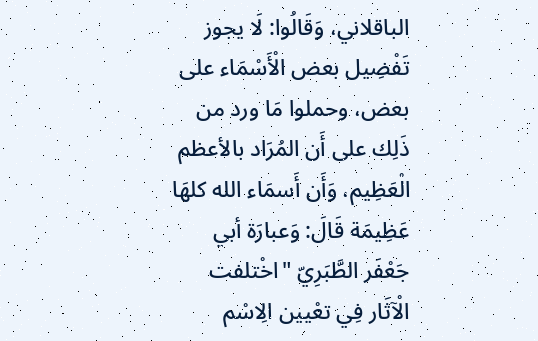الباقلاني، وَقَالُوا: لَا يجوز تَفْضِيل بعض الْأَسْمَاء على بعض، وحملوا مَا ورد من ذَلِك على أَن المُرَاد بالأعظم الْعَظِيم، وَأَن أَسمَاء الله كلهَا عَظِيمَة قَالَ: وَعبارَة أبي جَعْفَر الطَّبَرِيّ "اخْتلفت الْآثَار فِي تعْيين الِاسْم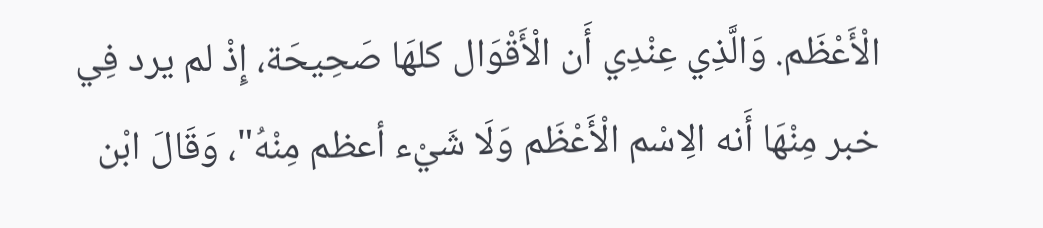الْأَعْظَم. وَالَّذِي عِنْدِي أَن الْأَقْوَال كلهَا صَحِيحَة، إِذْ لم يرد فِي خبر مِنْهَا أَنه الِاسْم الْأَعْظَم وَلَا شَيْء أعظم مِنْهُ"، وَقَالَ ابْن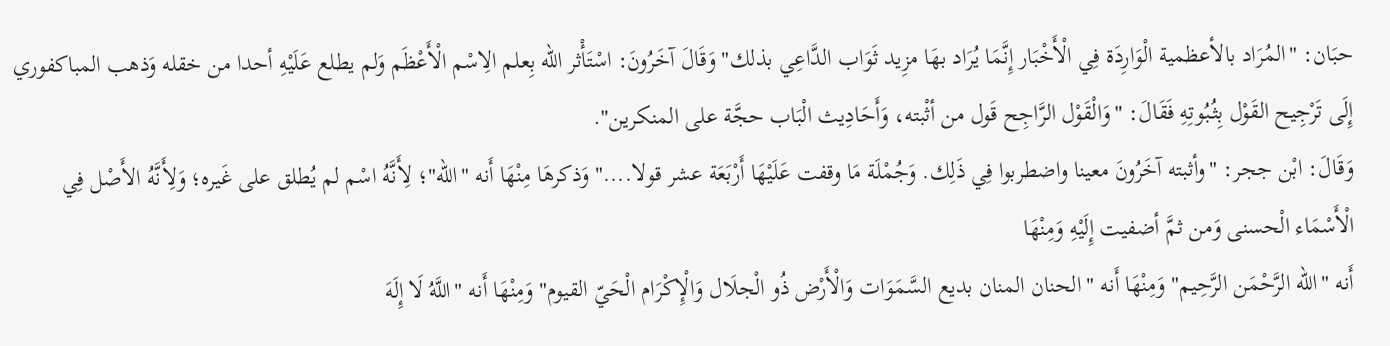حبَان: "المُرَاد بالأعظمية الْوَارِدَة فِي الْأَخْبَار إِنَّمَا يُرَاد بهَا مزِيد ثَوَاب الدَّاعِي بذلك" وَقَالَ آخَرُونَ: اسْتَأْثر الله بِعلم الِاسْم الْأَعْظَم وَلم يطلع عَلَيْهِ أحدا من خقله وَذهب المباكفوري إِلَى تَرْجِيح القَوْل بِثُبُوتِهِ فَقَالَ: "وَالْقَوْل الرَّاجِح قَول من أثْبته، وَأَحَادِيث الْبَاب حجَّة على المنكرين".
وَقَالَ: ابْن ججر: "وأثبته آخَرُونَ معينا واضطربوا فِي ذَلِك. وَجُمْلَة مَا وقفت عَلَيْهَا أَرْبَعَة عشر قولا...." وَذكرهَا مِنْهَا أَنه "الله"؛ لِأَنَّهُ اسْم لم يُطلق على غَيره؛ وَلِأَنَّهُ الأَصْل فِي الْأَسْمَاء الْحسنى وَمن ثمَّ أضفيت إِلَيْهِ وَمِنْهَا
أَنه "الله الرَّحْمَن الرَّحِيم" وَمِنْهَا أَنه "الحنان المنان بديع السَّمَوَات وَالْأَرْض ذُو الْجلَال وَالْإِكْرَام الْحَيّ القيوم" وَمِنْهَا أَنه "اللَّهُ لَا إِلَهَ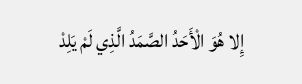إِلا هُوَ الْأَحَدُ الصَّمَدُ الَّذِي لَمْ يَلِدْ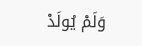وَلَمْ يُولَدْ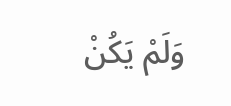وَلَمْ يَكُنْ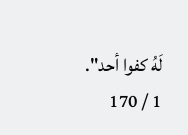لَهُ كفوا أحد".
1 / 170